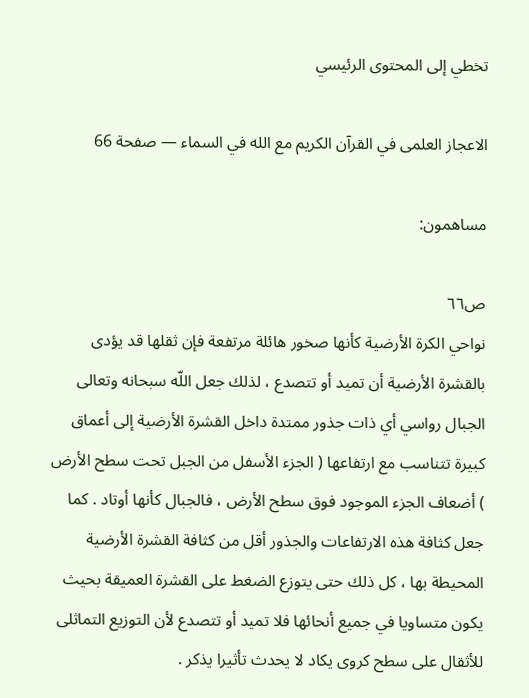تخطي إلى المحتوى الرئيسي

الاعجاز العلمى في القرآن الكريم مع الله في السماء — صفحة 66

مساهمون:

ص٦٦
نواحي الكرة الأرضية كأنها صخور هائلة مرتفعة فإن ثقلها قد يؤدى بالقشرة الأرضية أن تميد أو تتصدع ، لذلك جعل اللّه سبحانه وتعالى الجبال رواسي أي ذات جذور ممتدة داخل القشرة الأرضية إلى أعماق كبيرة تتناسب مع ارتفاعها ( الجزء الأسفل من الجبل تحت سطح الأرض ) أضعاف الجزء الموجود فوق سطح الأرض ، فالجبال كأنها أوتاد . كما جعل كثافة هذه الارتفاعات والجذور أقل من كثافة القشرة الأرضية المحيطة بها ، كل ذلك حتى يتوزع الضغط على القشرة العميقة بحيث يكون متساويا في جميع أنحائها فلا تميد أو تتصدع لأن التوزيع التماثلى للأثقال على سطح كروى يكاد لا يحدث تأثيرا يذكر .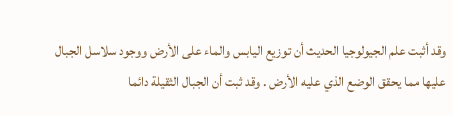وقد أثبت علم الجيولوجيا الحديث أن توزيع اليابس والماء على الأرض ووجود سلاسل الجبال عليها مما يحقق الوضع الذي عليه الأرض . وقد ثبت أن الجبال الثقيلة دائما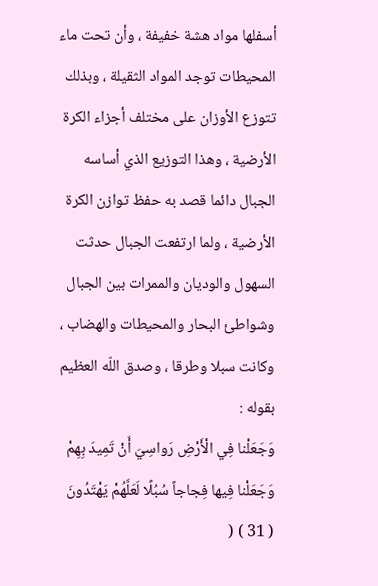أسفلها مواد هشة خفيفة ، وأن تحت ماء المحيطات توجد المواد الثقيلة ، وبذلك تتوزع الأوزان على مختلف أجزاء الكرة الأرضية ، وهذا التوزيع الذي أساسه الجبال دائما قصد به حفظ توازن الكرة الأرضية ، ولما ارتفعت الجبال حدثت السهول والوديان والممرات بين الجبال وشواطئ البحار والمحيطات والهضاب ، وكانت سبلا وطرقا ، وصدق اللّه العظيم بقوله :
وَجَعَلْنا فِي الْأَرْضِ رَواسِيَ أَنْ تَمِيدَ بِهِمْ وَجَعَلْنا فِيها فِجاجاً سُبُلًا لَعَلَّهُمْ يَهْتَدُونَ
( 31 ) (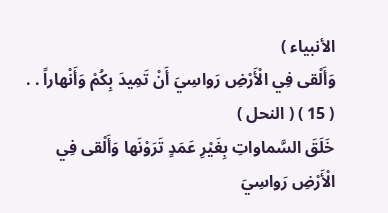الأنبياء )
وَأَلْقى فِي الْأَرْضِ رَواسِيَ أَنْ تَمِيدَ بِكُمْ وَأَنْهاراً . .
( 15 ) ( النحل )
خَلَقَ السَّماواتِ بِغَيْرِ عَمَدٍ تَرَوْنَها وَأَلْقى فِي الْأَرْضِ رَواسِيَ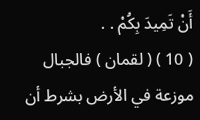أَنْ تَمِيدَ بِكُمْ . .
( 10 ) ( لقمان ) فالجبال موزعة في الأرض بشرط أن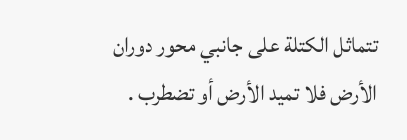تتماثل الكتلة على جانبي محور دوران الأرض فلا تميد الأرض أو تضطرب .